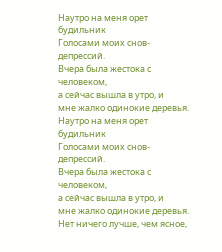Наутро на меня орет будильник
Голосами моих снов-депрессий.
Вчера была жестока с человеком,
а сейчас вышла в утро, и
мне жалко одинокие деревья.
Наутро на меня орет будильник
Голосами моих снов-депрессий.
Вчера была жестока с человеком,
а сейчас вышла в утро, и
мне жалко одинокие деревья.
Нет ничего лучше, чем ясное,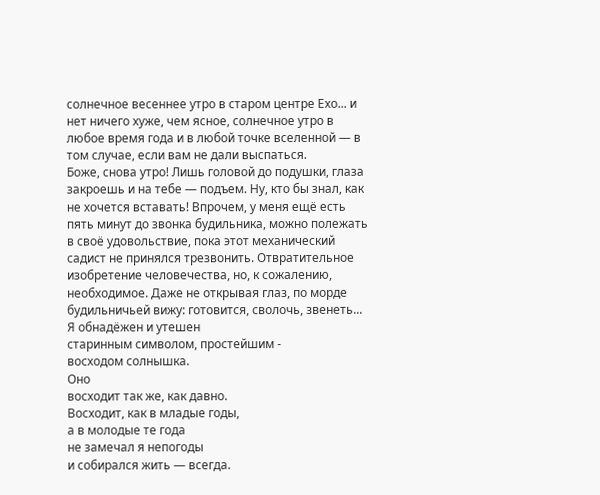солнечное весеннее утро в старом центре Ехо... и нет ничего хуже, чем ясное, солнечное утро в любое время года и в любой точке вселенной — в том случае, если вам не дали выспаться.
Боже, снова утро! Лишь головой до подушки, глаза закроешь и на тебе — подъем. Ну, кто бы знал, как не хочется вставать! Впрочем, у меня ещё есть пять минут до звонка будильника, можно полежать в своё удовольствие, пока этот механический садист не принялся трезвонить. Отвратительное изобретение человечества, но, к сожалению, необходимое. Даже не открывая глаз, по морде будильничьей вижу: готовится, сволочь, звенеть...
Я обнадёжен и утешен
старинным символом, простейшим -
восходом солнышка.
Оно
восходит так же, как давно.
Восходит, как в младые годы,
а в молодые те года
не замечал я непогоды
и собирался жить — всегда.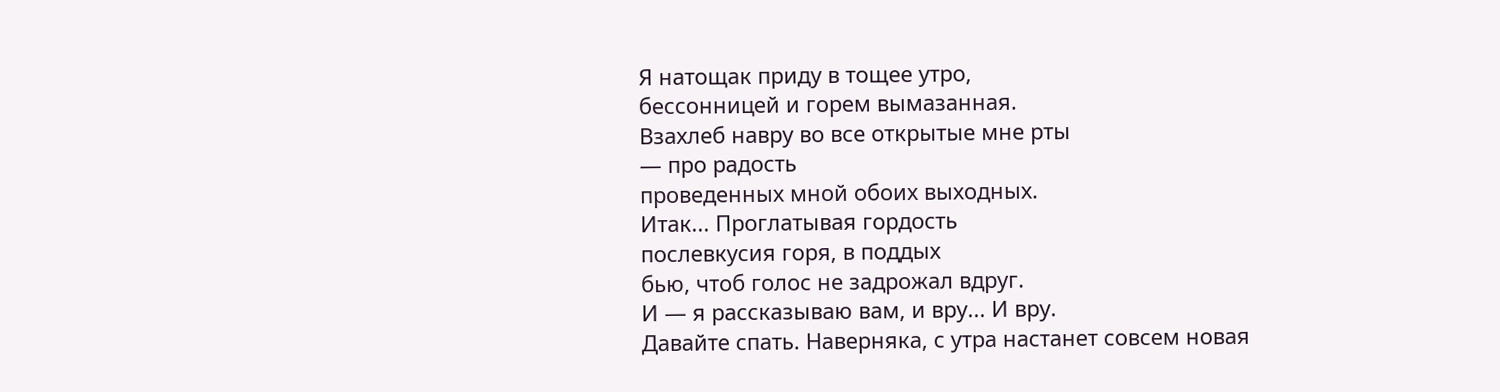Я натощак приду в тощее утро,
бессонницей и горем вымазанная.
Взахлеб навру во все открытые мне рты
— про радость
проведенных мной обоих выходных.
Итак... Проглатывая гордость
послевкусия горя, в поддых
бью, чтоб голос не задрожал вдруг.
И — я рассказываю вам, и вру... И вру.
Давайте спать. Наверняка, с утра настанет совсем новая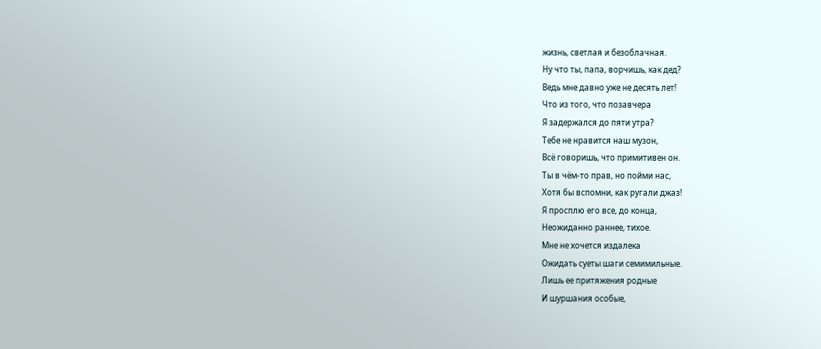жизнь, светлая и безоблачная.
Ну что ты, папа, ворчишь, как дед?
Ведь мне давно уже не десять лет!
Что из того, что позавчера
Я задержался до пяти утра?
Тебе не нравится наш музон,
Всё говоришь, что примитивен он.
Ты в чём-то прав, но пойми нас,
Хотя бы вспомни, как ругали джаз!
Я просплю его все, до конца,
Неожиданно раннее, тихое.
Мне не хочется издалека
Ожидать суеты шаги семимильные.
Лишь ее притяжения родные
И шуршания особые,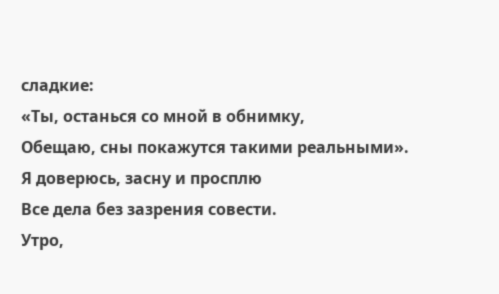сладкие:
«Ты, останься со мной в обнимку,
Обещаю, сны покажутся такими реальными».
Я доверюсь, засну и просплю
Все дела без зазрения совести.
Утро,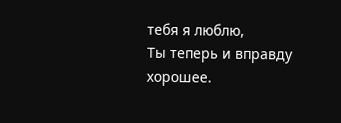тебя я люблю,
Ты теперь и вправду хорошее.